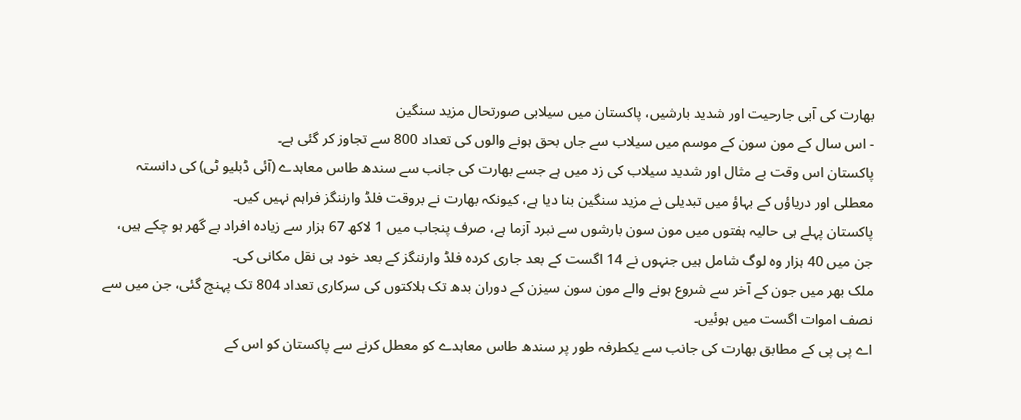بھارت کی آبی جارحیت اور شدید بارشیں، پاکستان میں سیلابی صورتحال مزید سنگین
- اس سال کے مون سون کے موسم میں سیلاب سے جاں بحق ہونے والوں کی تعداد 800 سے تجاوز کر گئی ہے۔
پاکستان اس وقت بے مثال اور شدید سیلاب کی زد میں ہے جسے بھارت کی جانب سے سندھ طاس معاہدے (آئی ڈبلیو ٹی) کی دانستہ معطلی اور دریاؤں کے بہاؤ میں تبدیلی نے مزید سنگین بنا دیا ہے، کیونکہ بھارت نے بروقت فلڈ وارننگز فراہم نہیں کیں۔
پاکستان پہلے ہی حالیہ ہفتوں میں مون سون بارشوں سے نبرد آزما ہے، صرف پنجاب میں 1 لاکھ 67 ہزار سے زیادہ افراد بے گھر ہو چکے ہیں، جن میں 40 ہزار وہ لوگ شامل ہیں جنہوں نے 14 اگست کے بعد جاری کردہ فلڈ وارننگز کے بعد خود ہی نقل مکانی کی۔
ملک بھر میں جون کے آخر سے شروع ہونے والے مون سون سیزن کے دوران بدھ تک ہلاکتوں کی سرکاری تعداد 804 تک پہنچ گئی، جن میں سے نصف اموات اگست میں ہوئیں۔
اے پی پی کے مطابق بھارت کی جانب سے یکطرفہ طور پر سندھ طاس معاہدے کو معطل کرنے سے پاکستان کو اس کے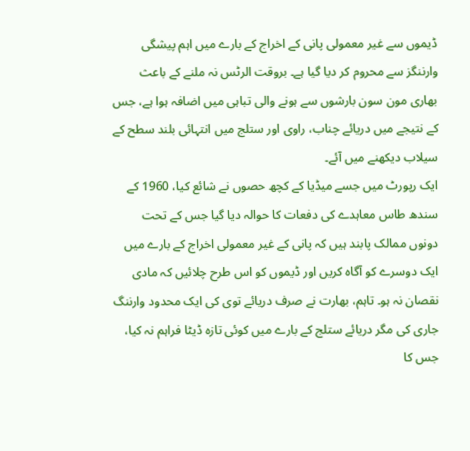ڈیموں سے غیر معمولی پانی کے اخراج کے بارے میں اہم پیشگی وارننگز سے محروم کر دیا گیا ہے۔ بروقت الرٹس نہ ملنے کے باعث بھاری مون سون بارشوں سے ہونے والی تباہی میں اضافہ ہوا ہے، جس کے نتیجے میں دریائے چناب، راوی اور ستلج میں انتہائی بلند سطح کے سیلاب دیکھنے میں آئے۔
ایک رپورٹ میں جسے میڈیا کے کچھ حصوں نے شائع کیا، 1960 کے سندھ طاس معاہدے کی دفعات کا حوالہ دیا گیا جس کے تحت دونوں ممالک پابند ہیں کہ پانی کے غیر معمولی اخراج کے بارے میں ایک دوسرے کو آگاہ کریں اور ڈیموں کو اس طرح چلائیں کہ مادی نقصان نہ ہو۔ تاہم، بھارت نے صرف دریائے توی کی ایک محدود وارننگ جاری کی مگر دریائے ستلج کے بارے میں کوئی تازہ ڈیٹا فراہم نہ کیا، جس کا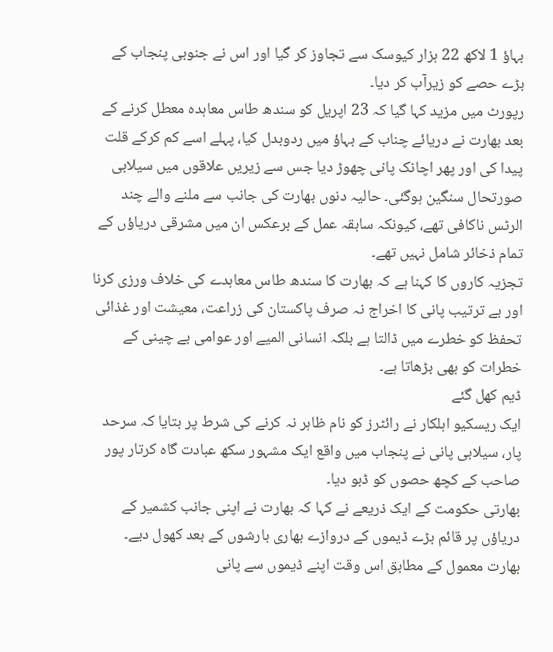بہاؤ 1 لاکھ 22 ہزار کیوسک سے تجاوز کر گیا اور اس نے جنوبی پنجاب کے بڑے حصے کو زیرآب کر دیا۔
رپورٹ میں مزید کہا گیا کہ 23 اپریل کو سندھ طاس معاہدہ معطل کرنے کے بعد بھارت نے دریائے چناب کے بہاؤ میں ردوبدل کیا، پہلے اسے کم کرکے قلت پیدا کی اور پھر اچانک پانی چھوڑ دیا جس سے زیریں علاقوں میں سیلابی صورتحال سنگین ہوگئی۔ حالیہ دنوں بھارت کی جانب سے ملنے والے چند الرٹس ناکافی تھے، کیونکہ سابقہ عمل کے برعکس ان میں مشرقی دریاؤں کے تمام ذخائر شامل نہیں تھے۔
تجزیہ کاروں کا کہنا ہے کہ بھارت کا سندھ طاس معاہدے کی خلاف ورزی کرنا اور بے ترتیب پانی کا اخراج نہ صرف پاکستان کی زراعت، معیشت اور غذائی تحفظ کو خطرے میں ڈالتا ہے بلکہ انسانی المیے اور عوامی بے چینی کے خطرات کو بھی بڑھاتا ہے۔
ڈیم کھل گئے
ایک ریسکیو اہلکار نے رائٹرز کو نام ظاہر نہ کرنے کی شرط پر بتایا کہ سرحد پار، سیلابی پانی نے پنجاب میں واقع ایک مشہور سکھ عبادت گاہ کرتار پور صاحب کے کچھ حصوں کو ڈبو دیا۔
بھارتی حکومت کے ایک ذریعے نے کہا کہ بھارت نے اپنی جانب کشمیر کے دریاؤں پر قائم بڑے ڈیموں کے دروازے بھاری بارشوں کے بعد کھول دیے۔
بھارت معمول کے مطابق اس وقت اپنے ڈیموں سے پانی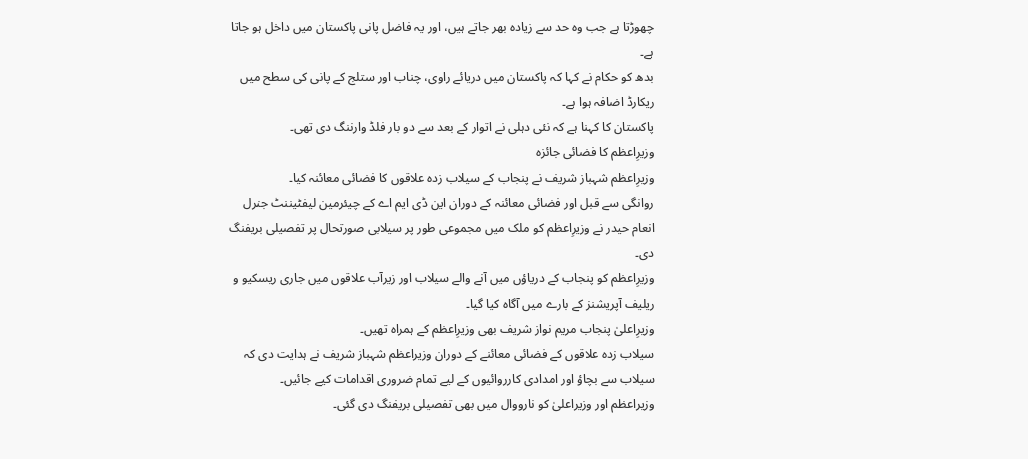چھوڑتا ہے جب وہ حد سے زیادہ بھر جاتے ہیں، اور یہ فاضل پانی پاکستان میں داخل ہو جاتا ہے۔
بدھ کو حکام نے کہا کہ پاکستان میں دریائے راوی، چناب اور ستلج کے پانی کی سطح میں ریکارڈ اضافہ ہوا ہے۔
پاکستان کا کہنا ہے کہ نئی دہلی نے اتوار کے بعد سے دو بار فلڈ وارننگ دی تھی۔
وزیرِاعظم کا فضائی جائزہ
وزیرِاعظم شہباز شریف نے پنجاب کے سیلاب زدہ علاقوں کا فضائی معائنہ کیا۔
روانگی سے قبل اور فضائی معائنہ کے دوران این ڈی ایم اے کے چیئرمین لیفٹیننٹ جنرل انعام حیدر نے وزیرِاعظم کو ملک میں مجموعی طور پر سیلابی صورتحال پر تفصیلی بریفنگ دی۔
وزیرِاعظم کو پنجاب کے دریاؤں میں آنے والے سیلاب اور زیرآب علاقوں میں جاری ریسکیو و ریلیف آپریشنز کے بارے میں آگاہ کیا گیا۔
وزیرِاعلیٰ پنجاب مریم نواز شریف بھی وزیرِاعظم کے ہمراہ تھیں۔
سیلاب زدہ علاقوں کے فضائی معائنے کے دوران وزیراعظم شہباز شریف نے ہدایت دی کہ سیلاب سے بچاؤ اور امدادی کارروائیوں کے لیے تمام ضروری اقدامات کیے جائیں۔
وزیراعظم اور وزیراعلیٰ کو نارووال میں بھی تفصیلی بریفنگ دی گئی۔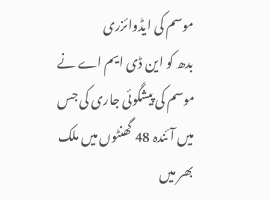موسم کی ایڈوائزری
بدھ کو این ڈی ایم اے نے موسم کی پیشگوئی جاری کی جس میں آئندہ 48 گھنٹوں میں ملک بھر میں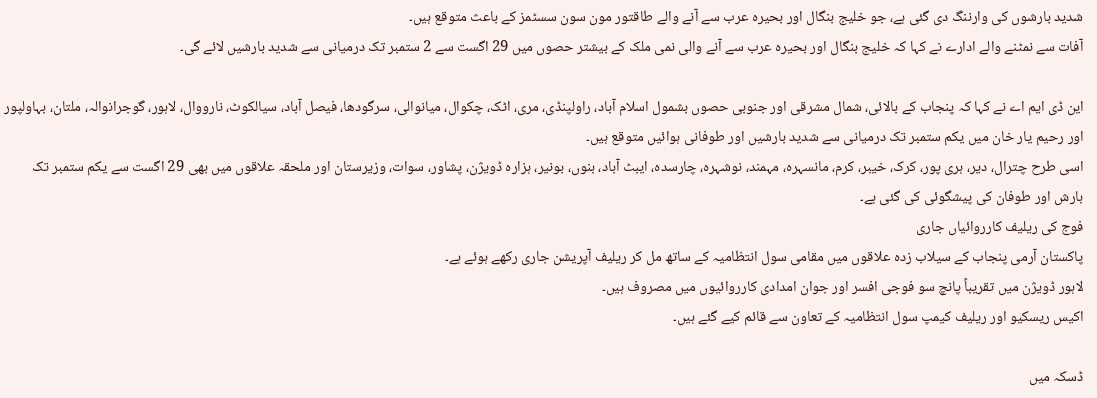شدید بارشوں کی وارننگ دی گئی ہے، جو خلیج بنگال اور بحیرہ عرب سے آنے والے طاقتور مون سون سسٹمز کے باعث متوقع ہیں۔
آفات سے نمٹنے والے ادارے نے کہا کہ خلیج بنگال اور بحیرہ عرب سے آنے والی نمی ملک کے بیشتر حصوں میں 29 اگست سے 2 ستمبر تک درمیانی سے شدید بارشیں لائے گی۔

این ڈی ایم اے نے کہا کہ پنجاب کے بالائی، شمال مشرقی اور جنوبی حصوں بشمول اسلام آباد، راولپنڈی، مری، اٹک، چکوال، میانوالی، سرگودھا، فیصل آباد، سیالکوٹ، نارووال، لاہور، گوجرانوالہ، ملتان، بہاولپور اور رحیم یار خان میں یکم ستمبر تک درمیانی سے شدید بارشیں اور طوفانی ہوائیں متوقع ہیں۔
اسی طرح چترال، دیر، ہری پور، کرک، خیبر، کرم، مانسہرہ، مہمند، نوشہرہ، چارسدہ، ایبٹ آباد، بنوں، بونیر، ہزارہ ڈویژن، پشاور، سوات، وزیرستان اور ملحقہ علاقوں میں بھی 29 اگست سے یکم ستمبر تک بارش اور طوفان کی پیشگوئی کی گئی ہے۔
فوج کی ریلیف کارروائیاں جاری
پاکستان آرمی پنجاب کے سیلاب زدہ علاقوں میں مقامی سول انتظامیہ کے ساتھ مل کر ریلیف آپریشن جاری رکھے ہوئے ہے۔
لاہور ڈویژن میں تقریباً پانچ سو فوجی افسر اور جوان امدادی کارروائیوں میں مصروف ہیں۔
اکیس ریسکیو اور ریلیف کیمپ سول انتظامیہ کے تعاون سے قائم کیے گئے ہیں۔

ڈسکہ میں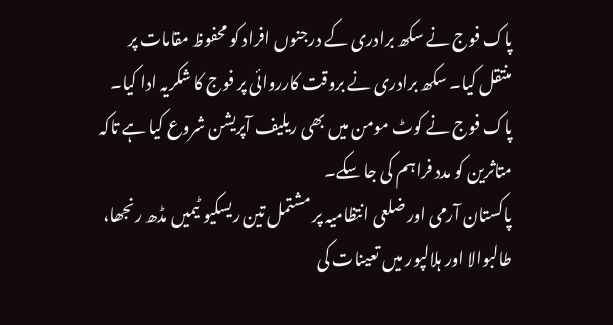پاک فوج نے سکھ برادری کے درجنوں افراد کو محفوظ مقامات پر منتقل کیا۔ سکھ برادری نے بروقت کارروائی پر فوج کا شکریہ ادا کیا۔
پاک فوج نے کوٹ مومن میں بھی ریلیف آپریشن شروع کیا ہے تاکہ متاثرین کو مدد فراہم کی جا سکے۔
پاکستان آرمی اور ضلعی انتظامیہ پر مشتمل تین ریسکیو ٹیمیں مڈھ رنجھا، طالبوالا اور ہلالپور میں تعینات کی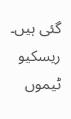گئی ہیں۔
ریسکیو ٹیموں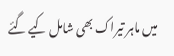میں ماہر تیراک بھی شامل کیے گئے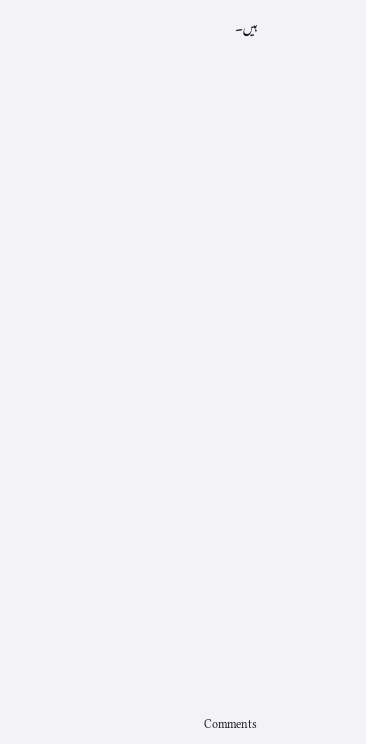ہیں۔

























Comments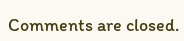Comments are closed.